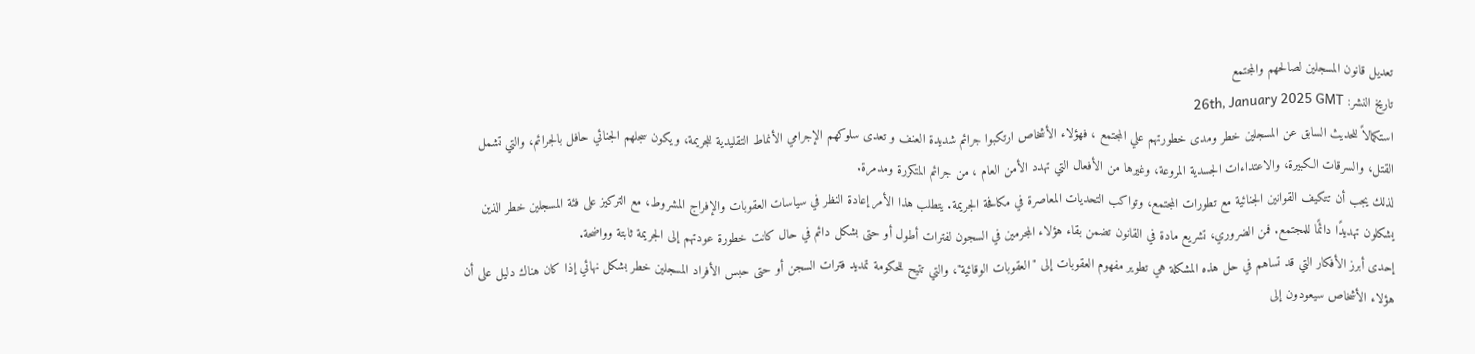تعديل قانون المسجلين لصالحهم والمجتمع
تاريخ النشر: 26th, January 2025 GMT
استكمالاً للحديث السابق عن المسجلين خطر ومدى خطورتهم علي المجتمع ، فهؤلاء الأشخاص ارتكبوا جرائم شديدة العنف و تعدى سلوكهم الإجرامي الأنماط التقليدية للجريمة، ويكون سجلهم الجنائي حافل بالجرائم، والتي تشمل القتل، والسرقات الكبيرة، والاعتداءات الجسدية المروعة، وغيرها من الأفعال التي تهدد الأمن العام ، من جرائم المتكررة ومدمرة.
لذلك يجب أن تتكيف القوانين الجنائية مع تطورات المجتمع، وتواكب التحديات المعاصرة في مكافحة الجريمة. يتطلب هذا الأمر إعادة النظر في سياسات العقوبات والإفراج المشروط، مع التركيز على فئة المسجلين خطر الذين يشكلون تهديدًا دائمًا للمجتمع. فمن الضروري، تشريع مادة في القانون تضمن بقاء هؤلاء المجرمين في السجون لفترات أطول أو حتى بشكل دائم في حال كانت خطورة عودتهم إلى الجريمة ثابتة وواضحة.
إحدى أبرز الأفكار التي قد تساهم في حل هذه المشكلة هي تطوير مفهوم العقوبات إلى "العقوبات الوقائية"، والتي تتيح للحكومة تمديد فترات السجن أو حتى حبس الأفراد المسجلين خطر بشكل نهائي إذا كان هناك دليل على أن هؤلاء الأشخاص سيعودون إلى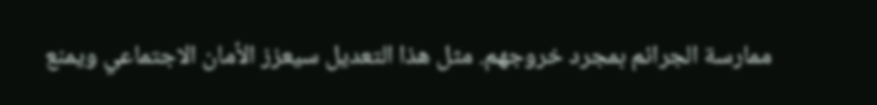ممارسة الجرائم بمجرد خروجهم. مثل هذا التعديل سيعزز الأمان الاجتماعي ويمنع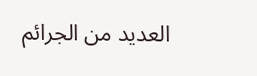العديد من الجرائم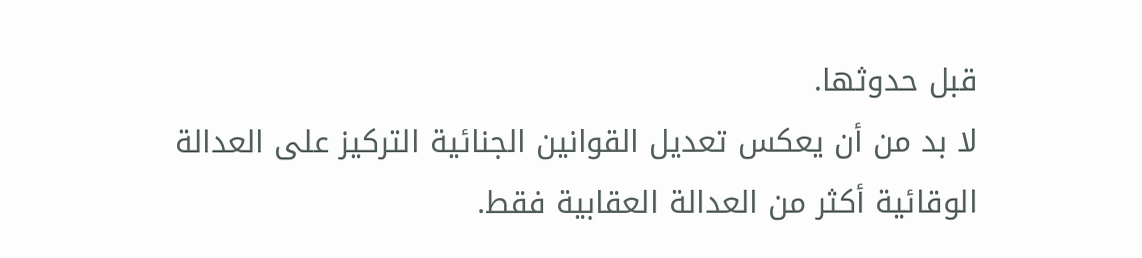قبل حدوثها.
لا بد من أن يعكس تعديل القوانين الجنائية التركيز على العدالة الوقائية أكثر من العدالة العقابية فقط.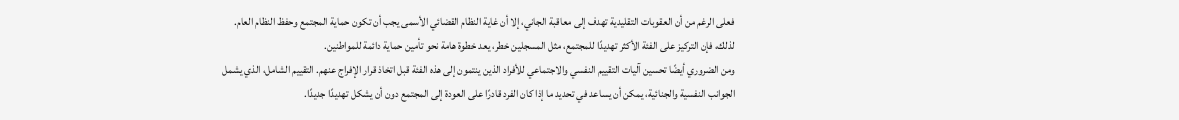فعلى الرغم من أن العقوبات التقليدية تهدف إلى معاقبة الجاني، إلا أن غاية النظام القضائي الأسمى يجب أن تكون حماية المجتمع وحفظ النظام العام. لذلك، فإن التركيز على الفئة الأكثر تهديدًا للمجتمع، مثل المسجلين خطر، يعد خطوة هامة نحو تأمين حماية دائمة للمواطنين.
ومن الضروري أيضًا تحسين آليات التقييم النفسي والاجتماعي للأفراد الذين ينتمون إلى هذه الفئة قبل اتخاذ قرار الإفراج عنهم. التقييم الشامل، الذي يشمل الجوانب النفسية والجنائية، يمكن أن يساعد في تحديد ما إذا كان الفرد قادرًا على العودة إلى المجتمع دون أن يشكل تهديدًا جديدًا.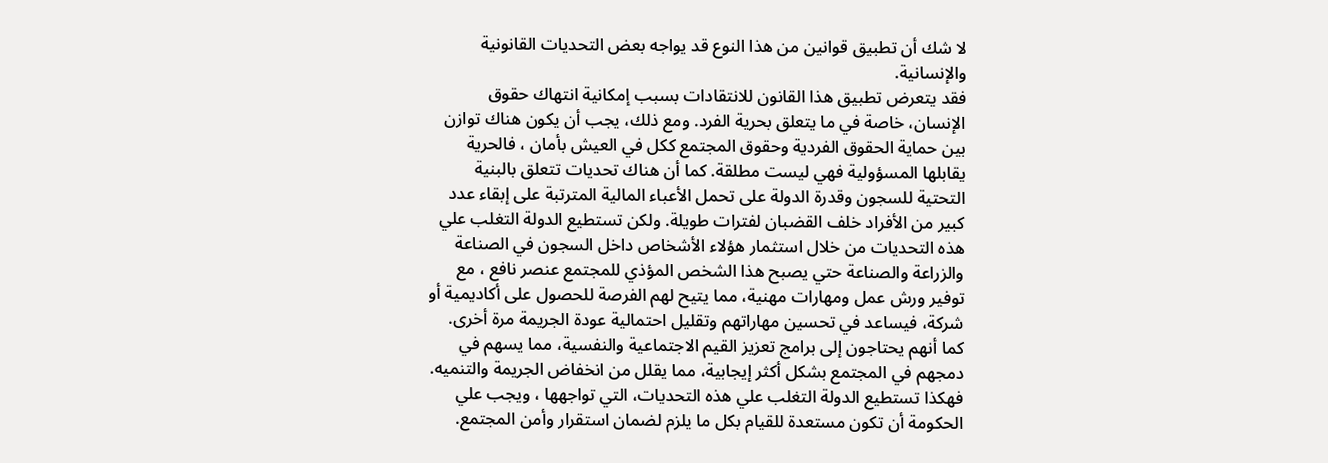لا شك أن تطبيق قوانين من هذا النوع قد يواجه بعض التحديات القانونية والإنسانية.
فقد يتعرض تطبيق هذا القانون للانتقادات بسبب إمكانية انتهاك حقوق الإنسان، خاصة في ما يتعلق بحرية الفرد. ومع ذلك، يجب أن يكون هناك توازن بين حماية الحقوق الفردية وحقوق المجتمع ككل في العيش بأمان ، فالحرية يقابلها المسؤولية فهي ليست مطلقة. كما أن هناك تحديات تتعلق بالبنية التحتية للسجون وقدرة الدولة على تحمل الأعباء المالية المترتبة على إبقاء عدد كبير من الأفراد خلف القضبان لفترات طويلة. ولكن تستطيع الدولة التغلب علي هذه التحديات من خلال استثمار هؤلاء الأشخاص داخل السجون في الصناعة والزراعة والصناعة حتي يصبح هذا الشخص المؤذي للمجتمع عنصر نافع ، مع
توفير ورش عمل ومهارات مهنية، مما يتيح لهم الفرصة للحصول على أكاديمية أو شركة، فيساعد في تحسين مهاراتهم وتقليل احتمالية عودة الجريمة مرة أخرى. كما أنهم يحتاجون إلى برامج تعزيز القيم الاجتماعية والنفسية، مما يسهم في دمجهم في المجتمع بشكل أكثر إيجابية، مما يقلل من انخفاض الجريمة والتنميه.
فهكذا تستطيع الدولة التغلب علي هذه التحديات، التي تواجهها ، ويجب علي الحكومة أن تكون مستعدة للقيام بكل ما يلزم لضمان استقرار وأمن المجتمع.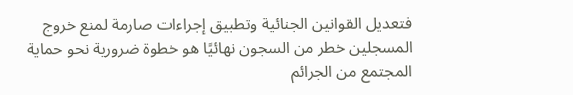فتعديل القوانين الجنائية وتطبيق إجراءات صارمة لمنع خروج المسجلين خطر من السجون نهائيًا هو خطوة ضرورية نحو حماية المجتمع من الجرائم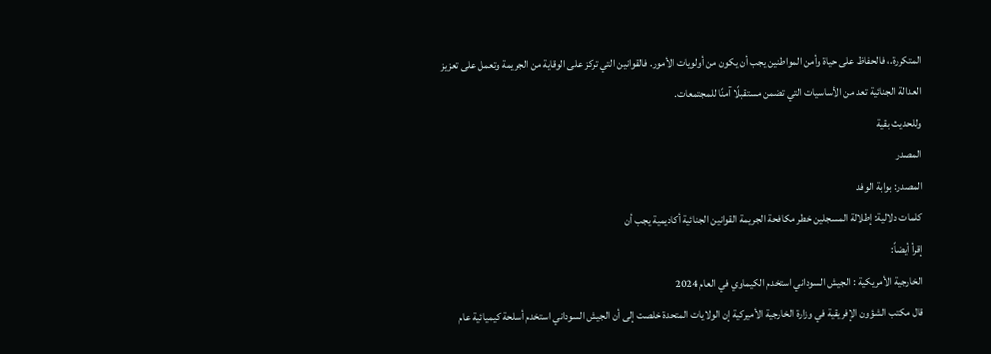المتكررة.، فالحفاظ على حياة وأمن المواطنين يجب أن يكون من أولويات الأمور. فالقوانين التي تركز على الوقاية من الجريمة وتعمل على تعزيز العدالة الجنائية تعد من الأساسيات التي تضمن مستقبلًا آمنًا للمجتمعات.
وللحديث بقية
المصدر
المصدر: بوابة الوفد
كلمات دلالية: إطلالة المسجلين خطر مكافحة الجريمة القوانين الجنائية أكاديمية یجب أن
إقرأ أيضاً:
الخارجية الأمريكية : الجيش السوداني استخدم الكيماوي في العام 2024
قال مكتب الشؤون الإفريقية في وزارة الخارجية الأميركية إن الولايات المتحدة خلصت إلى أن الجيش السوداني استخدم أسلحة كيميائية عام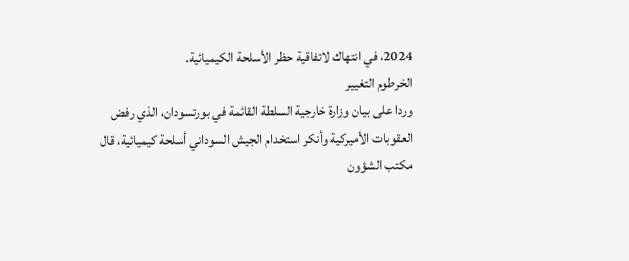2024، في انتهاك لاتفاقية حظر الأسلحة الكيميائية.
الخرطوم التغيير
وردا على بيان وزارة خارجية السلطة القائمة في بورتسودان، الذي رفض العقوبات الأميركية وأنكر استخدام الجيش السوداني أسلحة كيميائية، قال مكتب الشؤون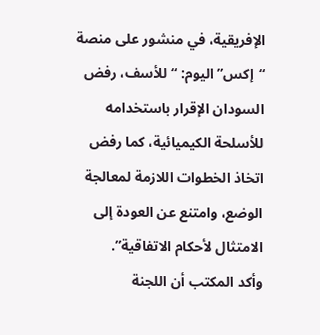الإفريقية، في منشور على منصة “إكس” اليوم: “للأسف، رفض السودان الإقرار باستخدامه للأسلحة الكيميائية، كما رفض اتخاذ الخطوات اللازمة لمعالجة الوضع، وامتنع عن العودة إلى الامتثال لأحكام الاتفاقية”.
وأكد المكتب أن اللجنة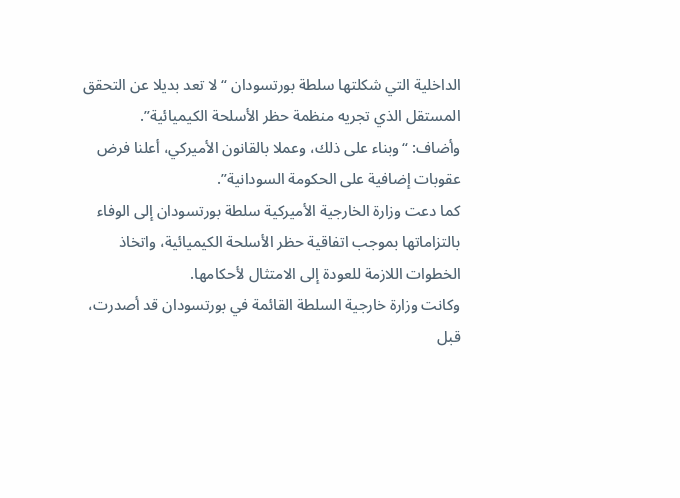الداخلية التي شكلتها سلطة بورتسودان “لا تعد بديلا عن التحقق المستقل الذي تجريه منظمة حظر الأسلحة الكيميائية”.
وأضاف: “وبناء على ذلك، وعملا بالقانون الأميركي، أعلنا فرض عقوبات إضافية على الحكومة السودانية”.
كما دعت وزارة الخارجية الأميركية سلطة بورتسودان إلى الوفاء بالتزاماتها بموجب اتفاقية حظر الأسلحة الكيميائية، واتخاذ الخطوات اللازمة للعودة إلى الامتثال لأحكامها.
وكانت وزارة خارجية السلطة القائمة في بورتسودان قد أصدرت، قبل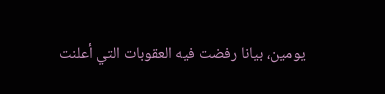يومين، بيانا رفضت فيه العقوبات التي أعلنت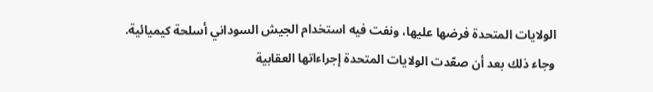الولايات المتحدة فرضها عليها، ونفت فيه استخدام الجيش السوداني أسلحة كيميائية.
وجاء ذلك بعد أن صعّدت الولايات المتحدة إجراءاتها العقابية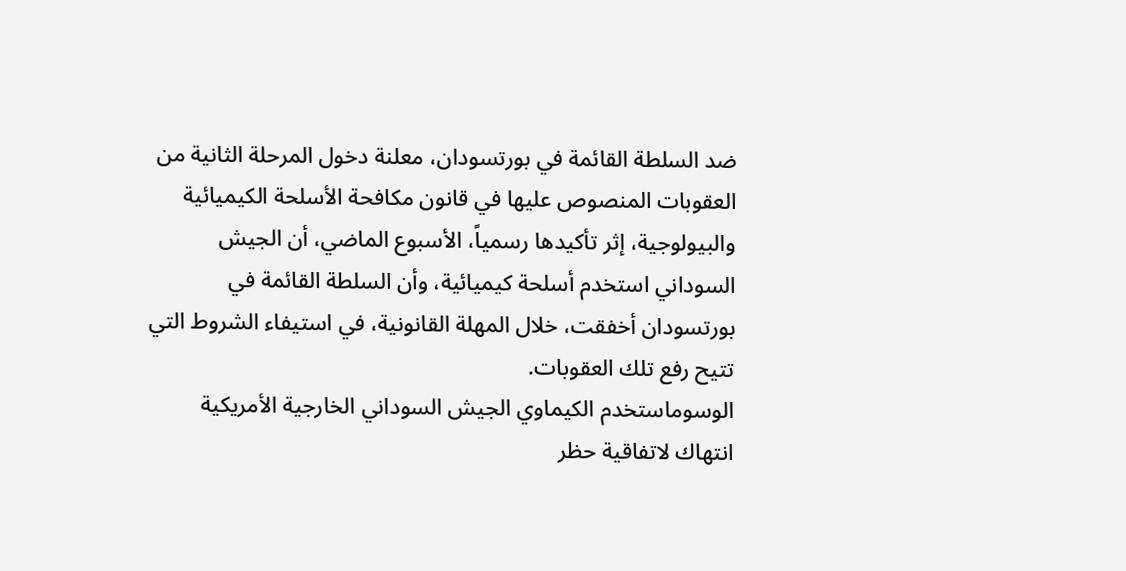ضد السلطة القائمة في بورتسودان، معلنة دخول المرحلة الثانية من العقوبات المنصوص عليها في قانون مكافحة الأسلحة الكيميائية والبيولوجية، إثر تأكيدها رسمياً، الأسبوع الماضي، أن الجيش السوداني استخدم أسلحة كيميائية، وأن السلطة القائمة في بورتسودان أخفقت، خلال المهلة القانونية، في استيفاء الشروط التي تتيح رفع تلك العقوبات.
الوسوماستخدم الكيماوي الجيش السوداني الخارجية الأمريكية انتهاك لاتفاقية حظر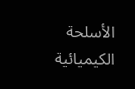الأسلحة الكيميائية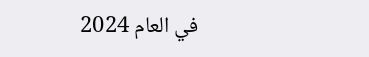في العام 2024